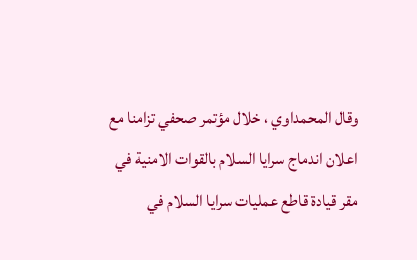وقال المحمداوي ، خلال مؤتمر صحفي تزامنا مع اعلان اندماج سرايا السلام بالقوات الامنية في مقر قيادة قاطع عمليات سرايا السلام في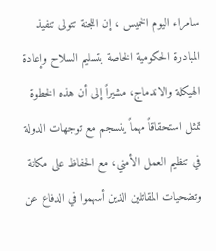سامراء اليوم الخميس ، إن اللجنة تتولى تنفيذ المبادرة الحكومية الخاصة بتسليم السلاح وإعادة الهيكلة والاندماج، مشيراً إلى أن هذه الخطوة تمثل استحقاقاً مهماً ينسجم مع توجهات الدولة في تنظيم العمل الأمني، مع الحفاظ على مكانة وتضحيات المقاتلين الذين أسهموا في الدفاع عن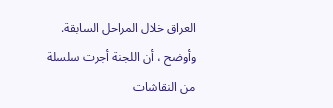العراق خلال المراحل السابقة.
وأوضح ، أن اللجنة أجرت سلسلة من النقاشات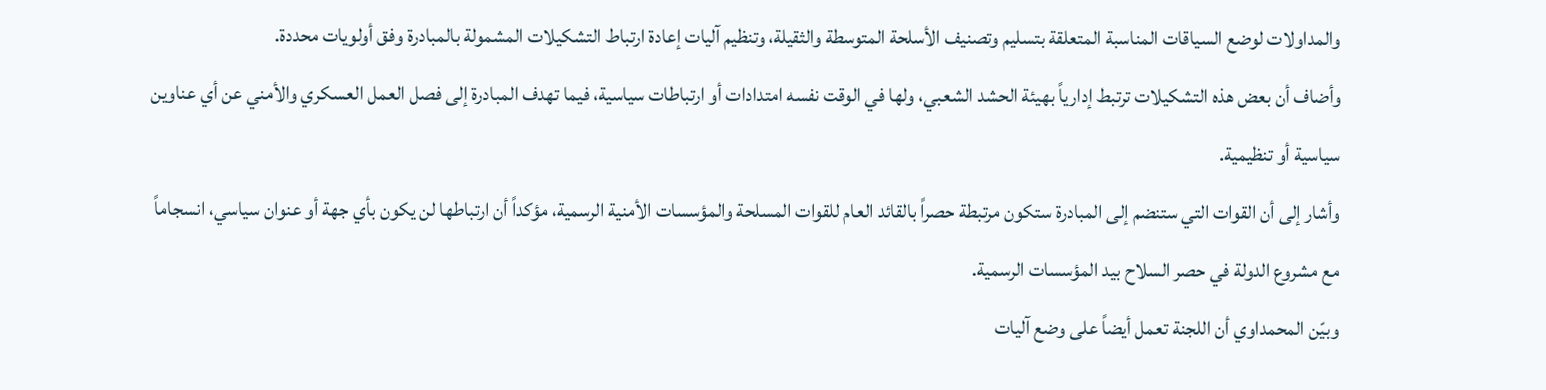والمداولات لوضع السياقات المناسبة المتعلقة بتسليم وتصنيف الأسلحة المتوسطة والثقيلة، وتنظيم آليات إعادة ارتباط التشكيلات المشمولة بالمبادرة وفق أولويات محددة.
وأضاف أن بعض هذه التشكيلات ترتبط إدارياً بهيئة الحشد الشعبي، ولها في الوقت نفسه امتدادات أو ارتباطات سياسية، فيما تهدف المبادرة إلى فصل العمل العسكري والأمني عن أي عناوين سياسية أو تنظيمية.
وأشار إلى أن القوات التي ستنضم إلى المبادرة ستكون مرتبطة حصراً بالقائد العام للقوات المسلحة والمؤسسات الأمنية الرسمية، مؤكداً أن ارتباطها لن يكون بأي جهة أو عنوان سياسي، انسجاماً مع مشروع الدولة في حصر السلاح بيد المؤسسات الرسمية.
وبيّن المحمداوي أن اللجنة تعمل أيضاً على وضع آليات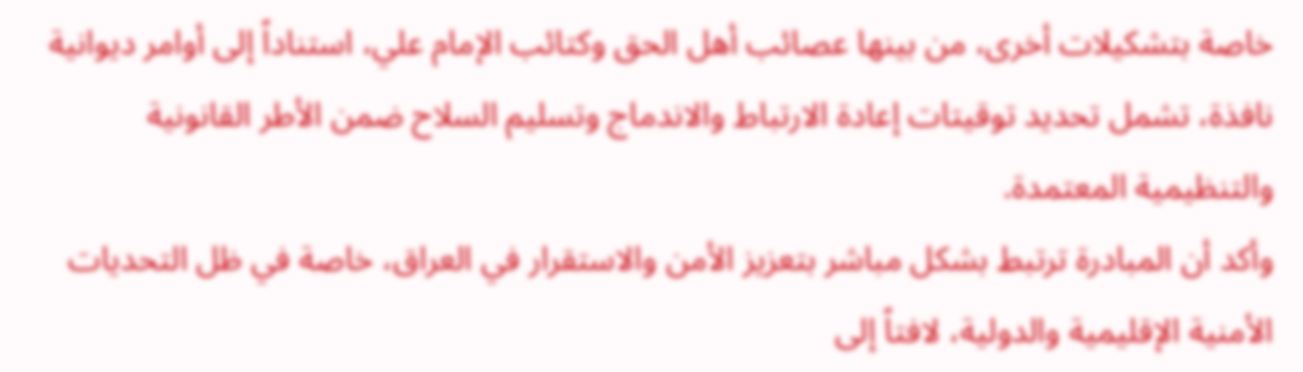خاصة بتشكيلات أخرى، من بينها عصائب أهل الحق وكتائب الإمام علي، استناداً إلى أوامر ديوانية نافذة، تشمل تحديد توقيتات إعادة الارتباط والاندماج وتسليم السلاح ضمن الأطر القانونية والتنظيمية المعتمدة.
وأكد أن المبادرة ترتبط بشكل مباشر بتعزيز الأمن والاستقرار في العراق، خاصة في ظل التحديات الأمنية الإقليمية والدولية، لافتاً إلى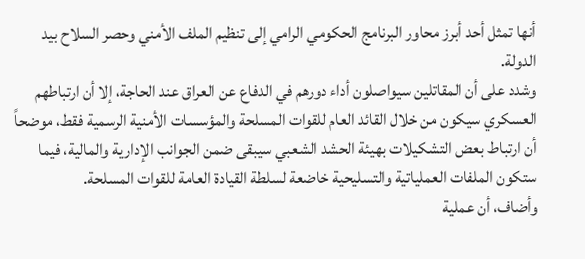أنها تمثل أحد أبرز محاور البرنامج الحكومي الرامي إلى تنظيم الملف الأمني وحصر السلاح بيد الدولة.
وشدد على أن المقاتلين سيواصلون أداء دورهم في الدفاع عن العراق عند الحاجة، إلا أن ارتباطهم العسكري سيكون من خلال القائد العام للقوات المسلحة والمؤسسات الأمنية الرسمية فقط، موضحاً أن ارتباط بعض التشكيلات بهيئة الحشد الشعبي سيبقى ضمن الجوانب الإدارية والمالية، فيما ستكون الملفات العملياتية والتسليحية خاضعة لسلطة القيادة العامة للقوات المسلحة.
وأضاف، أن عملية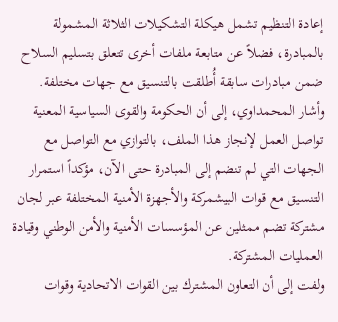إعادة التنظيم تشمل هيكلة التشكيلات الثلاثة المشمولة بالمبادرة، فضلاً عن متابعة ملفات أخرى تتعلق بتسليم السلاح ضمن مبادرات سابقة أُطلقت بالتنسيق مع جهات مختلفة.
وأشار المحمداوي، إلى أن الحكومة والقوى السياسية المعنية تواصل العمل لإنجاز هذا الملف، بالتوازي مع التواصل مع الجهات التي لم تنضم إلى المبادرة حتى الآن، مؤكداً استمرار التنسيق مع قوات البيشمركة والأجهزة الأمنية المختلفة عبر لجان مشتركة تضم ممثلين عن المؤسسات الأمنية والأمن الوطني وقيادة العمليات المشتركة.
ولفت إلى أن التعاون المشترك بين القوات الاتحادية وقوات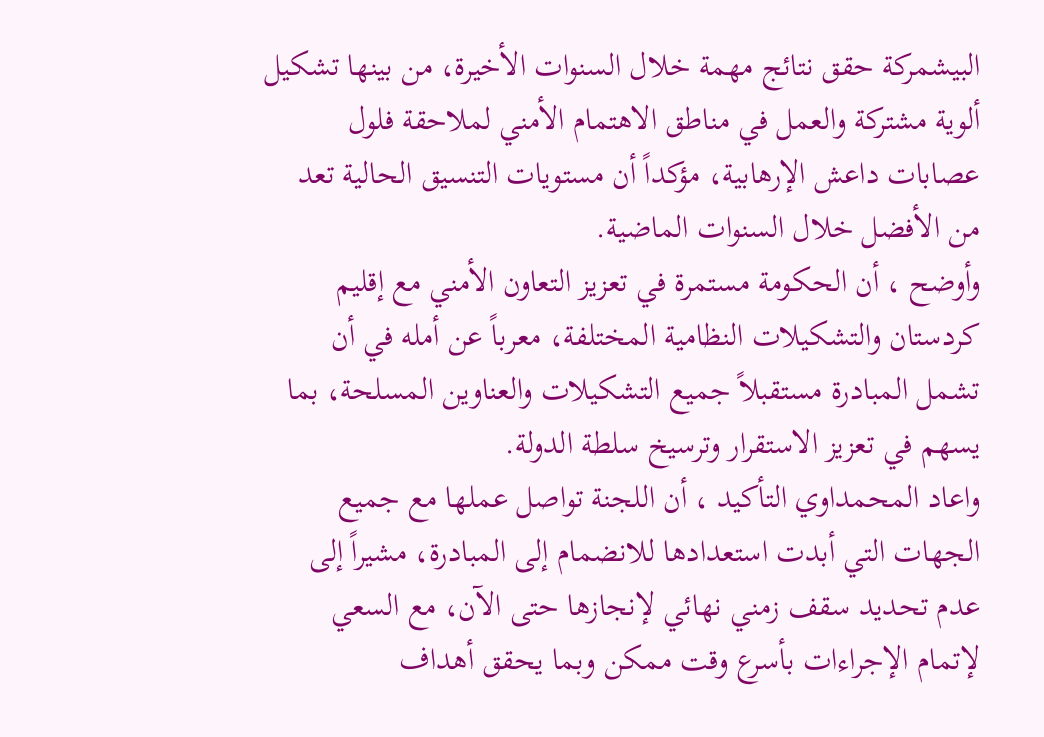البيشمركة حقق نتائج مهمة خلال السنوات الأخيرة، من بينها تشكيل ألوية مشتركة والعمل في مناطق الاهتمام الأمني لملاحقة فلول عصابات داعش الإرهابية، مؤكداً أن مستويات التنسيق الحالية تعد من الأفضل خلال السنوات الماضية.
وأوضح ، أن الحكومة مستمرة في تعزيز التعاون الأمني مع إقليم كردستان والتشكيلات النظامية المختلفة، معرباً عن أمله في أن تشمل المبادرة مستقبلاً جميع التشكيلات والعناوين المسلحة، بما يسهم في تعزيز الاستقرار وترسيخ سلطة الدولة.
واعاد المحمداوي التأكيد ، أن اللجنة تواصل عملها مع جميع الجهات التي أبدت استعدادها للانضمام إلى المبادرة، مشيراً إلى عدم تحديد سقف زمني نهائي لإنجازها حتى الآن، مع السعي لإتمام الإجراءات بأسرع وقت ممكن وبما يحقق أهداف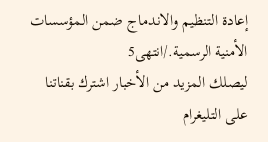إعادة التنظيم والاندماج ضمن المؤسسات الأمنية الرسمية./انتهى5
ليصلك المزيد من الأخبار اشترك بقناتنا على التليغرام